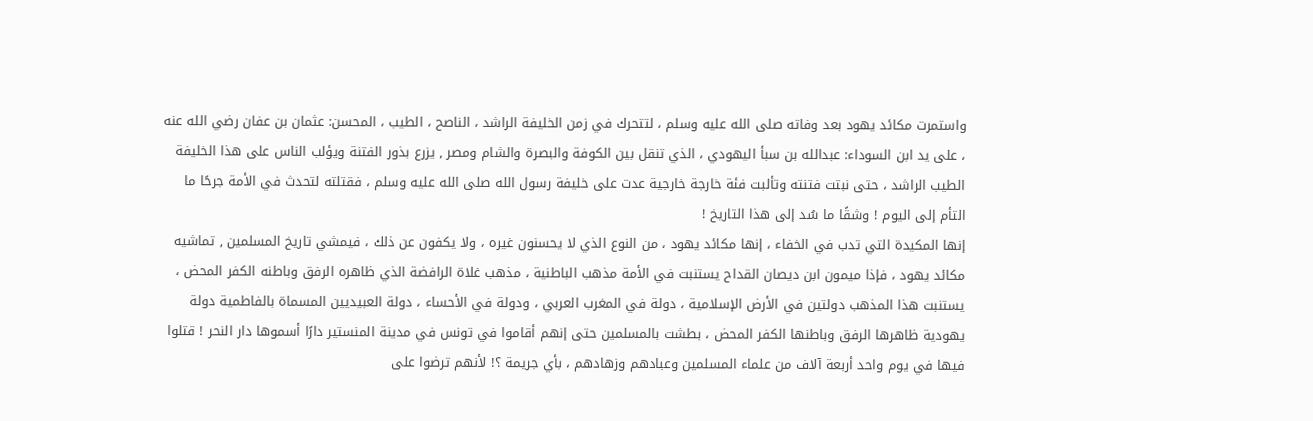واستمرت مكائد يهود بعد وفاته صلى الله عليه وسلم ، لتتحرك في زمن الخليفة الراشد ، الناصح ، الطيب ، المحسن: عثمان بن عفان رضي الله عنه ، على يد ابن السوداء: عبدالله بن سبأ اليهودي ، الذي تنقل بين الكوفة والبصرة والشام ومصر , يزرع بذور الفتنة ويؤلب الناس على هذا الخليفة الطيب الراشد ، حتى نبتت فتنته وتألبت فئة خارجة خارجية عدت على خليفة رسول الله صلى الله عليه وسلم ، فقتلته لتحدث في الأمة جرحًا ما التأم إلى اليوم ! وشقًا ما سُد إلى هذا التاريخ !
إنها المكيدة التي تدب في الخفاء ، إنها مكائد يهود ، من النوع الذي لا يحسنون غيره ، ولا يكفون عن ذلك ، فيمشي تاريخ المسلمين , تماشيه مكائد يهود ، فإذا ميمون ابن ديصان القداح يستنبت في الأمة مذهب الباطنية ، مذهب غلاة الرافضة الذي ظاهره الرفق وباطنه الكفر المحض ، يستنبت هذا المذهب دولتين في الأرض الإسلامية ، دولة في المغرب العربي ، ودولة في الأحساء ، دولة العبيديين المسماة بالفاطمية دولة يهودية ظاهرها الرفق وباطنها الكفر المحض ، بطشت بالمسلمين حتى إنهم أقاموا في تونس في مدينة المنستير دارًا أسموها دار النحر ! قتلوا فيها في يوم واحد أربعة آلاف من علماء المسلمين وعبادهم وزهادهم ، بأي جريمة ؟! لأنهم ترضوا على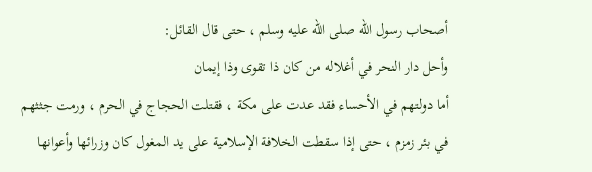أصحاب رسول الله صلى الله عليه وسلم ، حتى قال القائل:
وأحل دار النحر في أغلاله من كان ذا تقوى وذا إيمان
أما دولتهم في الأحساء فقد عدت على مكة ، فقتلت الحجاج في الحرم ، ورمت جثثهم في بئر زمزم ، حتى إذا سقطت الخلافة الإسلامية على يد المغول كان وزرائها وأعوانها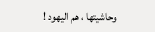وحاشيتها ، هم اليهود !